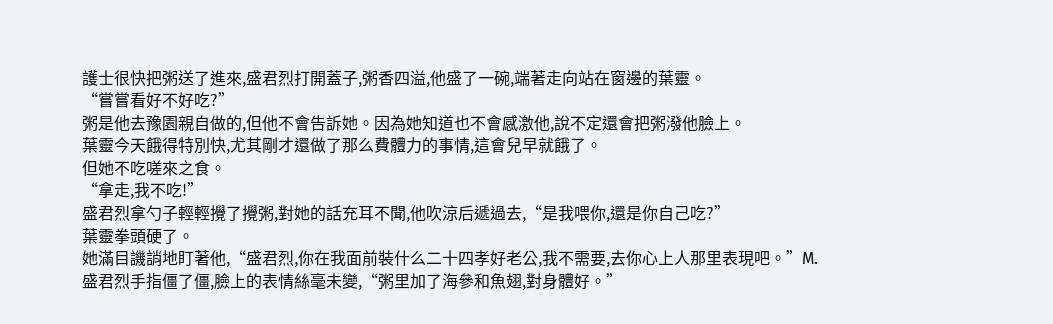護士很快把粥送了進來,盛君烈打開蓋子,粥香四溢,他盛了一碗,端著走向站在窗邊的葉靈。
“嘗嘗看好不好吃?”
粥是他去豫園親自做的,但他不會告訴她。因為她知道也不會感激他,說不定還會把粥潑他臉上。
葉靈今天餓得特別快,尤其剛才還做了那么費體力的事情,這會兒早就餓了。
但她不吃嗟來之食。
“拿走,我不吃!”
盛君烈拿勺子輕輕攪了攪粥,對她的話充耳不聞,他吹涼后遞過去,“是我喂你,還是你自己吃?”
葉靈拳頭硬了。
她滿目譏誚地盯著他,“盛君烈,你在我面前裝什么二十四孝好老公,我不需要,去你心上人那里表現吧。”M.
盛君烈手指僵了僵,臉上的表情絲毫未變,“粥里加了海參和魚翅,對身體好。”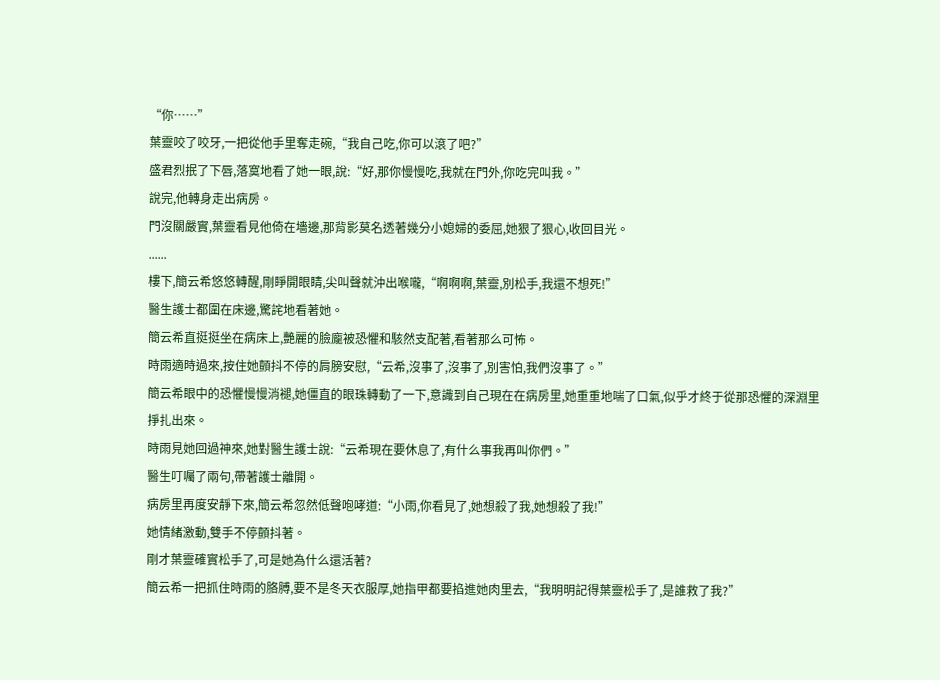“你……”
葉靈咬了咬牙,一把從他手里奪走碗,“我自己吃,你可以滾了吧?”
盛君烈抿了下唇,落寞地看了她一眼,說:“好,那你慢慢吃,我就在門外,你吃完叫我。”
說完,他轉身走出病房。
門沒關嚴實,葉靈看見他倚在墻邊,那背影莫名透著幾分小媳婦的委屈,她狠了狠心,收回目光。
......
樓下,簡云希悠悠轉醒,剛睜開眼睛,尖叫聲就沖出喉嚨,“啊啊啊,葉靈,別松手,我還不想死!”
醫生護士都圍在床邊,驚詫地看著她。
簡云希直挺挺坐在病床上,艷麗的臉龐被恐懼和駭然支配著,看著那么可怖。
時雨適時過來,按住她顫抖不停的肩膀安慰,“云希,沒事了,沒事了,別害怕,我們沒事了。”
簡云希眼中的恐懼慢慢消褪,她僵直的眼珠轉動了一下,意識到自己現在在病房里,她重重地喘了口氣,似乎才終于從那恐懼的深淵里掙扎出來。
時雨見她回過神來,她對醫生護士說:“云希現在要休息了,有什么事我再叫你們。”
醫生叮囑了兩句,帶著護士離開。
病房里再度安靜下來,簡云希忽然低聲咆哮道:“小雨,你看見了,她想殺了我,她想殺了我!”
她情緒激動,雙手不停顫抖著。
剛才葉靈確實松手了,可是她為什么還活著?
簡云希一把抓住時雨的胳膊,要不是冬天衣服厚,她指甲都要掐進她肉里去,“我明明記得葉靈松手了,是誰救了我?”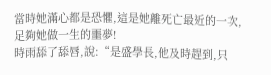當時她滿心都是恐懼,這是她離死亡最近的一次,足夠她做一生的噩夢!
時雨舔了舔唇,說:“是盛學長,他及時趕到,只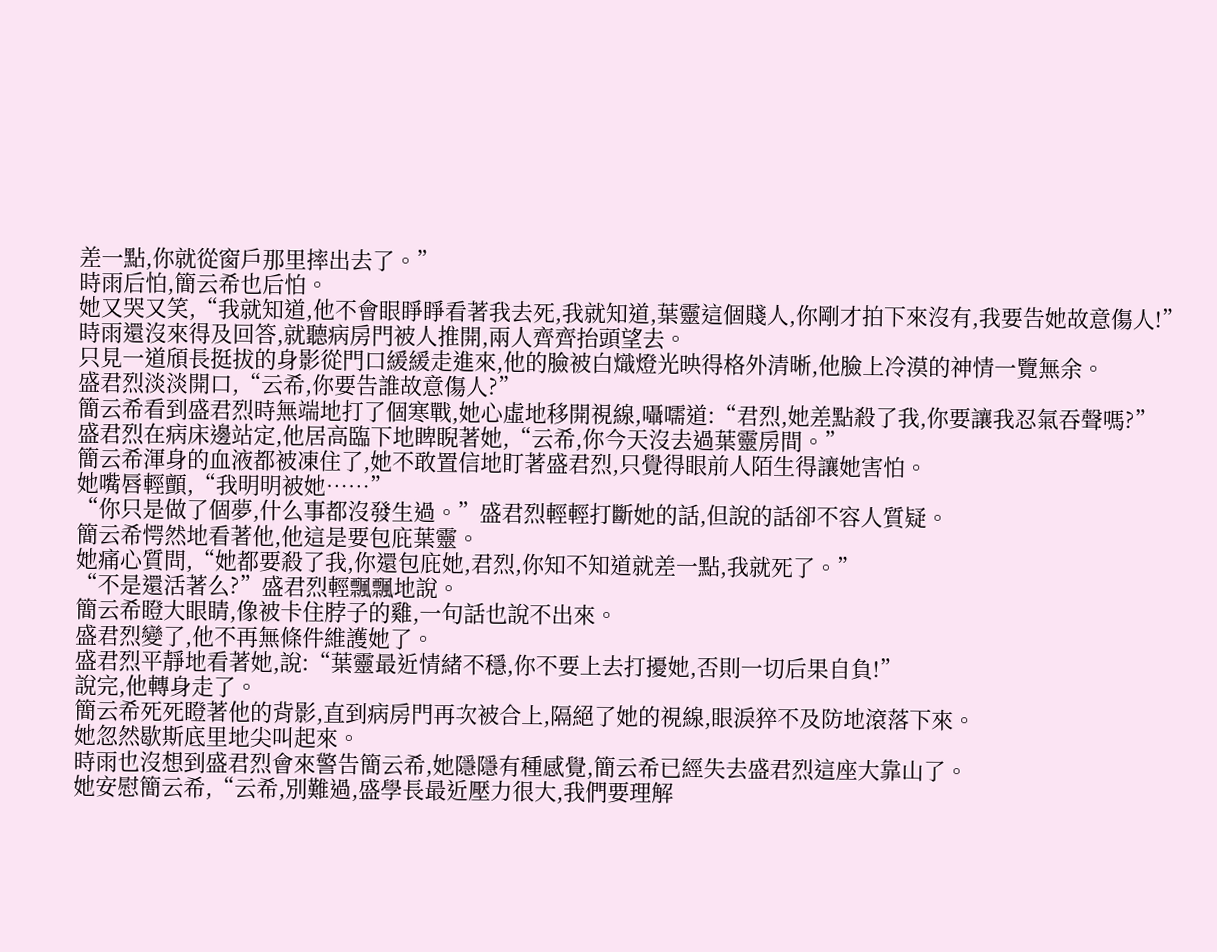差一點,你就從窗戶那里摔出去了。”
時雨后怕,簡云希也后怕。
她又哭又笑,“我就知道,他不會眼睜睜看著我去死,我就知道,葉靈這個賤人,你剛才拍下來沒有,我要告她故意傷人!”
時雨還沒來得及回答,就聽病房門被人推開,兩人齊齊抬頭望去。
只見一道頎長挺拔的身影從門口緩緩走進來,他的臉被白熾燈光映得格外清晰,他臉上冷漠的神情一覽無余。
盛君烈淡淡開口,“云希,你要告誰故意傷人?”
簡云希看到盛君烈時無端地打了個寒戰,她心虛地移開視線,囁嚅道:“君烈,她差點殺了我,你要讓我忍氣吞聲嗎?”
盛君烈在病床邊站定,他居高臨下地睥睨著她,“云希,你今天沒去過葉靈房間。”
簡云希渾身的血液都被凍住了,她不敢置信地盯著盛君烈,只覺得眼前人陌生得讓她害怕。
她嘴唇輕顫,“我明明被她……”
“你只是做了個夢,什么事都沒發生過。”盛君烈輕輕打斷她的話,但說的話卻不容人質疑。
簡云希愕然地看著他,他這是要包庇葉靈。
她痛心質問,“她都要殺了我,你還包庇她,君烈,你知不知道就差一點,我就死了。”
“不是還活著么?”盛君烈輕飄飄地說。
簡云希瞪大眼睛,像被卡住脖子的雞,一句話也說不出來。
盛君烈變了,他不再無條件維護她了。
盛君烈平靜地看著她,說:“葉靈最近情緒不穩,你不要上去打擾她,否則一切后果自負!”
說完,他轉身走了。
簡云希死死瞪著他的背影,直到病房門再次被合上,隔絕了她的視線,眼淚猝不及防地滾落下來。
她忽然歇斯底里地尖叫起來。
時雨也沒想到盛君烈會來警告簡云希,她隱隱有種感覺,簡云希已經失去盛君烈這座大靠山了。
她安慰簡云希,“云希,別難過,盛學長最近壓力很大,我們要理解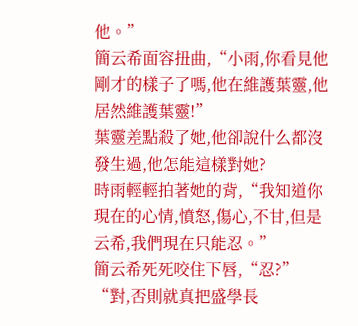他。”
簡云希面容扭曲,“小雨,你看見他剛才的樣子了嗎,他在維護葉靈,他居然維護葉靈!”
葉靈差點殺了她,他卻說什么都沒發生過,他怎能這樣對她?
時雨輕輕拍著她的背,“我知道你現在的心情,憤怒,傷心,不甘,但是云希,我們現在只能忍。”
簡云希死死咬住下唇,“忍?”
“對,否則就真把盛學長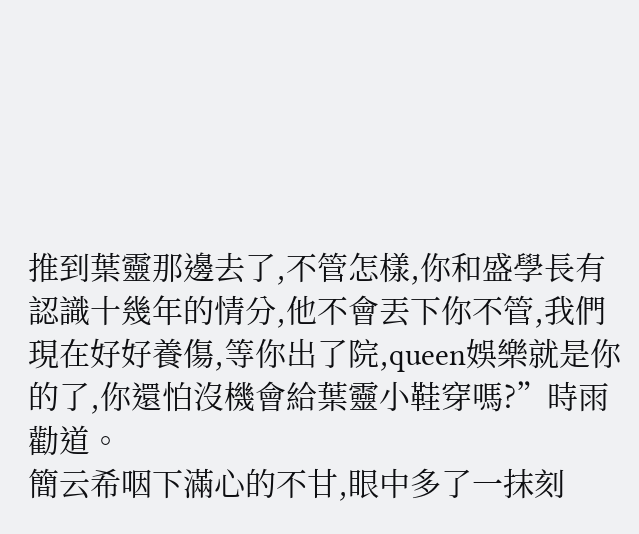推到葉靈那邊去了,不管怎樣,你和盛學長有認識十幾年的情分,他不會丟下你不管,我們現在好好養傷,等你出了院,queen娛樂就是你的了,你還怕沒機會給葉靈小鞋穿嗎?”時雨勸道。
簡云希咽下滿心的不甘,眼中多了一抹刻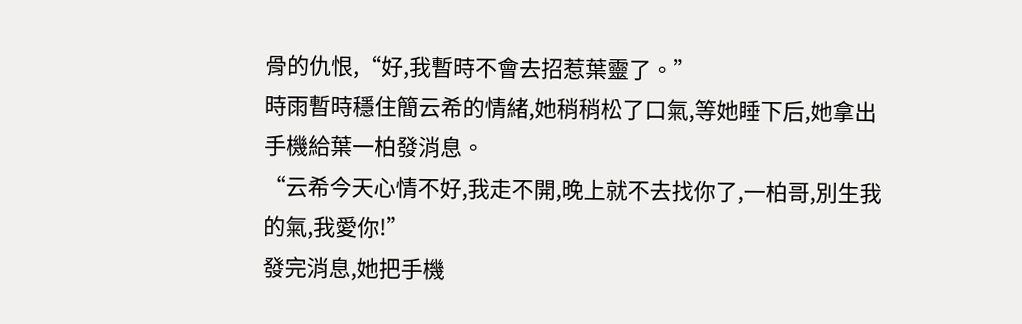骨的仇恨,“好,我暫時不會去招惹葉靈了。”
時雨暫時穩住簡云希的情緒,她稍稍松了口氣,等她睡下后,她拿出手機給葉一柏發消息。
“云希今天心情不好,我走不開,晚上就不去找你了,一柏哥,別生我的氣,我愛你!”
發完消息,她把手機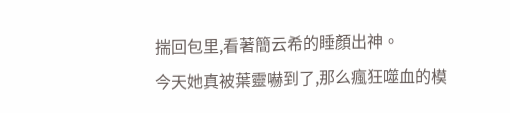揣回包里,看著簡云希的睡顏出神。
今天她真被葉靈嚇到了,那么瘋狂噬血的模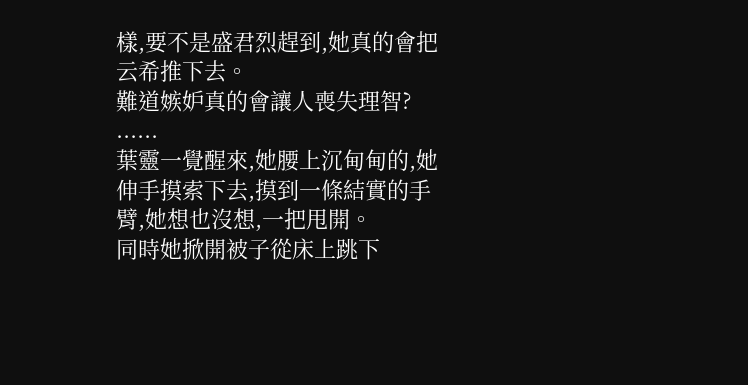樣,要不是盛君烈趕到,她真的會把云希推下去。
難道嫉妒真的會讓人喪失理智?
......
葉靈一覺醒來,她腰上沉甸甸的,她伸手摸索下去,摸到一條結實的手臂,她想也沒想,一把甩開。
同時她掀開被子從床上跳下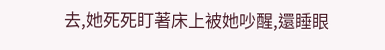去,她死死盯著床上被她吵醒,還睡眼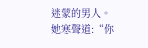迷蒙的男人。
她寒聲道:“你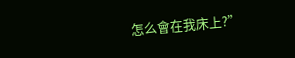怎么會在我床上?”